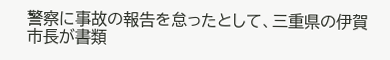警察に事故の報告を怠ったとして、三重県の伊賀市長が書類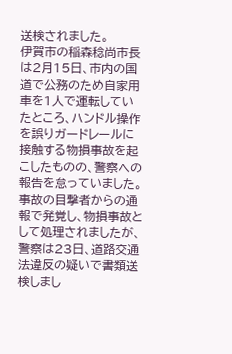送検されました。
伊賀市の稲森稔尚市長は2月15日、市内の国道で公務のため自家用車を1人で運転していたところ、ハンドル操作を誤りガードレールに接触する物損事故を起こしたものの、警察への報告を怠っていました。
事故の目撃者からの通報で発覚し、物損事故として処理されましたが、警察は23日、道路交通法違反の疑いで書類送検しまし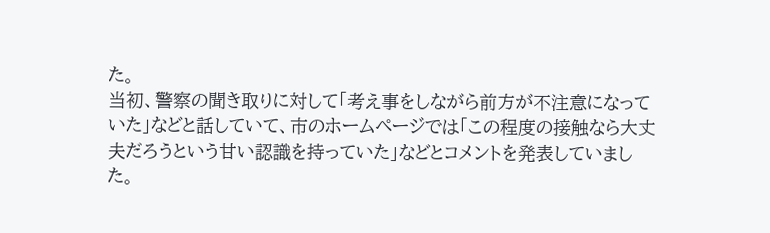た。
当初、警察の聞き取りに対して「考え事をしながら前方が不注意になっていた」などと話していて、市のホームページでは「この程度の接触なら大丈夫だろうという甘い認識を持っていた」などとコメントを発表していました。